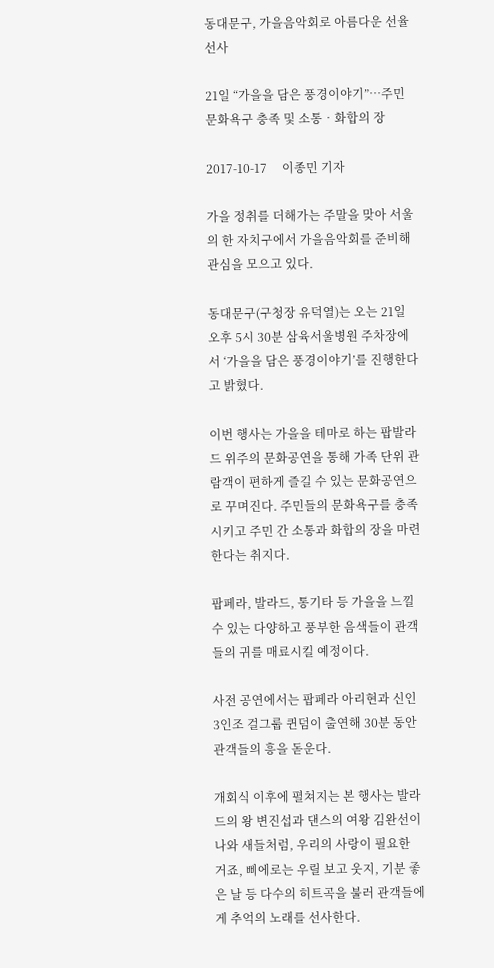동대문구, 가을음악회로 아름다운 선율 선사

21일 “가을을 담은 풍경이야기”…주민 문화욕구 충족 및 소통‧화합의 장

2017-10-17     이종민 기자

가을 정취를 더해가는 주말을 맞아 서울의 한 자치구에서 가을음악회를 준비해 관심을 모으고 있다.

동대문구(구청장 유덕열)는 오는 21일 오후 5시 30분 삼육서울병원 주차장에서 ‘가을을 담은 풍경이야기’를 진행한다고 밝혔다.

이번 행사는 가을을 테마로 하는 팝발라드 위주의 문화공연을 통해 가족 단위 관람객이 편하게 즐길 수 있는 문화공연으로 꾸며진다. 주민들의 문화욕구를 충족시키고 주민 간 소통과 화합의 장을 마련한다는 취지다.

팝페라, 발라드, 통기타 등 가을을 느낄 수 있는 다양하고 풍부한 음색들이 관객들의 귀를 매료시킬 예정이다.

사전 공연에서는 팝페라 아리현과 신인 3인조 걸그룹 퀸덤이 출연해 30분 동안 관객들의 흥을 돋운다.

개회식 이후에 펼쳐지는 본 행사는 발라드의 왕 변진섭과 댄스의 여왕 김완선이 나와 새들처럼, 우리의 사랑이 필요한 거죠, 삐에로는 우릴 보고 웃지, 기분 좋은 날 등 다수의 히트곡을 불러 관객들에게 추억의 노래를 선사한다.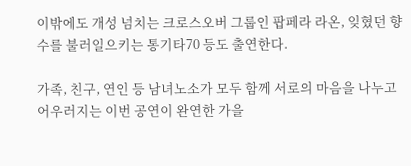이밖에도 개성 넘치는 크로스오버 그룹인 팝페라 라온, 잊혔던 향수를 불러일으키는 통기타70 등도 출연한다.

가족, 친구, 연인 등 남녀노소가 모두 함께 서로의 마음을 나누고 어우러지는 이번 공연이 완연한 가을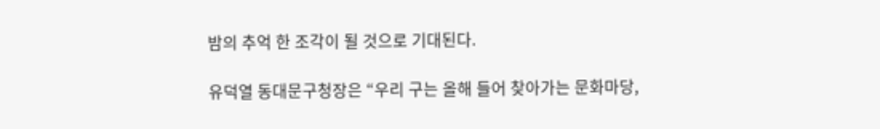밤의 추억 한 조각이 될 것으로 기대된다.

유덕열 동대문구청장은 “우리 구는 올해 들어 찾아가는 문화마당,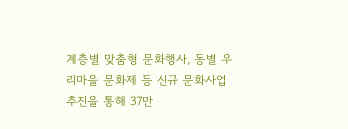계층별 맞춤형 문화행사, 동별 우리마을 문화제 등 신규 문화사업 추진을 통해 37만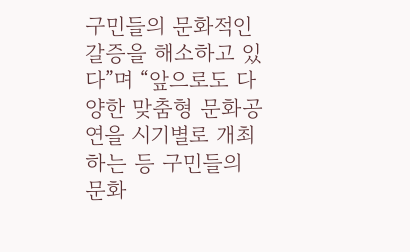구민들의 문화적인 갈증을 해소하고 있다”며 “앞으로도 다양한 맞춤형 문화공연을 시기별로 개최하는 등 구민들의 문화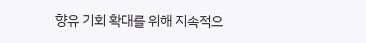향유 기회 확대를 위해 지속적으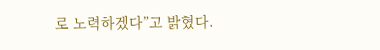로 노력하겠다”고 밝혔다.